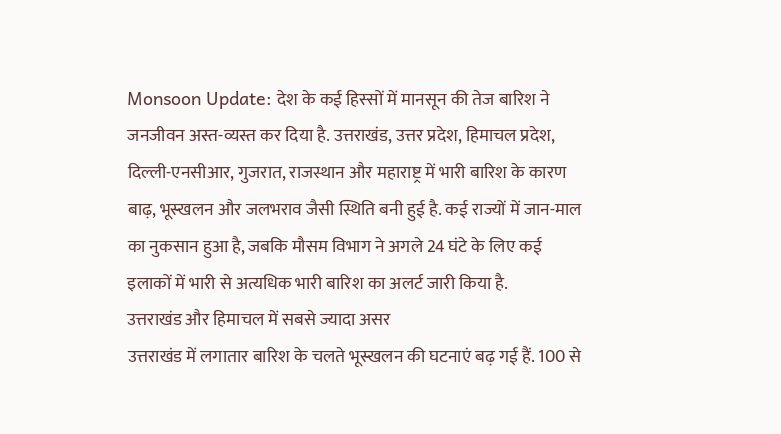Monsoon Update: देश के कई हिस्सों में मानसून की तेज बारिश ने जनजीवन अस्त-व्यस्त कर दिया है. उत्तराखंड, उत्तर प्रदेश, हिमाचल प्रदेश, दिल्ली-एनसीआर, गुजरात, राजस्थान और महाराष्ट्र में भारी बारिश के कारण बाढ़, भूस्खलन और जलभराव जैसी स्थिति बनी हुई है. कई राज्यों में जान-माल का नुकसान हुआ है, जबकि मौसम विभाग ने अगले 24 घंटे के लिए कई इलाकों में भारी से अत्यधिक भारी बारिश का अलर्ट जारी किया है.
उत्तराखंड और हिमाचल में सबसे ज्यादा असर
उत्तराखंड में लगातार बारिश के चलते भूस्खलन की घटनाएं बढ़ गई हैं. 100 से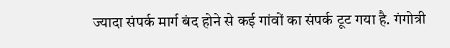ज्यादा संपर्क मार्ग बंद होने से कई गांवों का संपर्क टूट गया है. गंगोत्री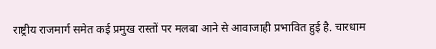राष्ट्रीय राजमार्ग समेत कई प्रमुख रास्तों पर मलबा आने से आवाजाही प्रभावित हुई है. चारधाम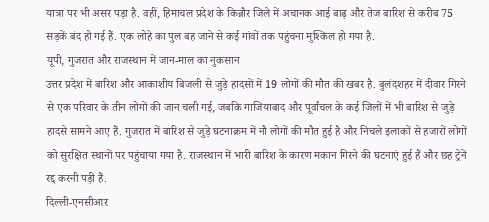यात्रा पर भी असर पड़ा है. वहीं, हिमाचल प्रदेश के किन्नौर जिले में अचानक आई बाढ़ और तेज बारिश से करीब 75 सड़कें बंद हो गई हैं. एक लोहे का पुल बह जाने से कई गांवों तक पहुंचना मुश्किल हो गया है.
यूपी, गुजरात और राजस्थान में जान-माल का नुकसान
उत्तर प्रदेश में बारिश और आकाशीय बिजली से जुड़े हादसों में 19 लोगों की मौत की खबर है. बुलंदशहर में दीवार गिरने से एक परिवार के तीन लोगों की जान चली गई, जबकि गाजियाबाद और पूर्वांचल के कई जिलों में भी बारिश से जुड़े हादसे सामने आए हैं. गुजरात में बारिश से जुड़े घटनाक्रम में नौ लोगों की मौत हुई है और निचले इलाकों से हजारों लोगों को सुरक्षित स्थानों पर पहुंचाया गया है. राजस्थान में भारी बारिश के कारण मकान गिरने की घटनाएं हुई हैं और छह ट्रेनें रद्द करनी पड़ी हैं.
दिल्ली-एनसीआर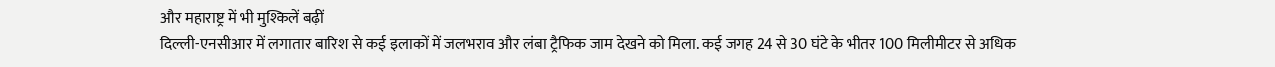और महाराष्ट्र में भी मुश्किलें बढ़ीं
दिल्ली-एनसीआर में लगातार बारिश से कई इलाकों में जलभराव और लंबा ट्रैफिक जाम देखने को मिला. कई जगह 24 से 30 घंटे के भीतर 100 मिलीमीटर से अधिक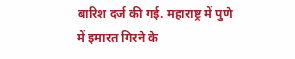बारिश दर्ज की गई. महाराष्ट्र में पुणे में इमारत गिरने के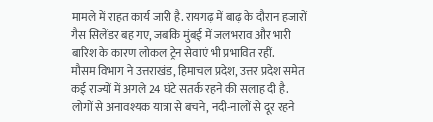मामले में राहत कार्य जारी है. रायगढ़ में बाढ़ के दौरान हजारों गैस सिलेंडर बह गए, जबकि मुंबई में जलभराव और भारी बारिश के कारण लोकल ट्रेन सेवाएं भी प्रभावित रहीं.
मौसम विभाग ने उत्तराखंड, हिमाचल प्रदेश, उत्तर प्रदेश समेत कई राज्यों में अगले 24 घंटे सतर्क रहने की सलाह दी है. लोगों से अनावश्यक यात्रा से बचने, नदी-नालों से दूर रहने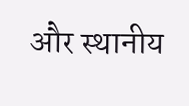और स्थानीय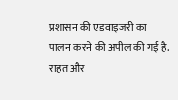प्रशासन की एडवाइजरी का पालन करने की अपील की गई है. राहत और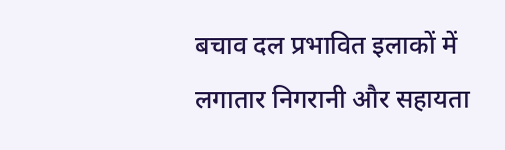बचाव दल प्रभावित इलाकों में लगातार निगरानी और सहायता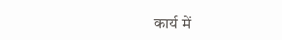कार्य में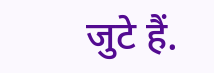जुटे हैं.